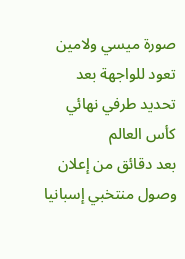صورة ميسي ولامين تعود للواجهة بعد تحديد طرفي نهائي كأس العالم
بعد دقائق من إعلان وصول منتخبي إسبانيا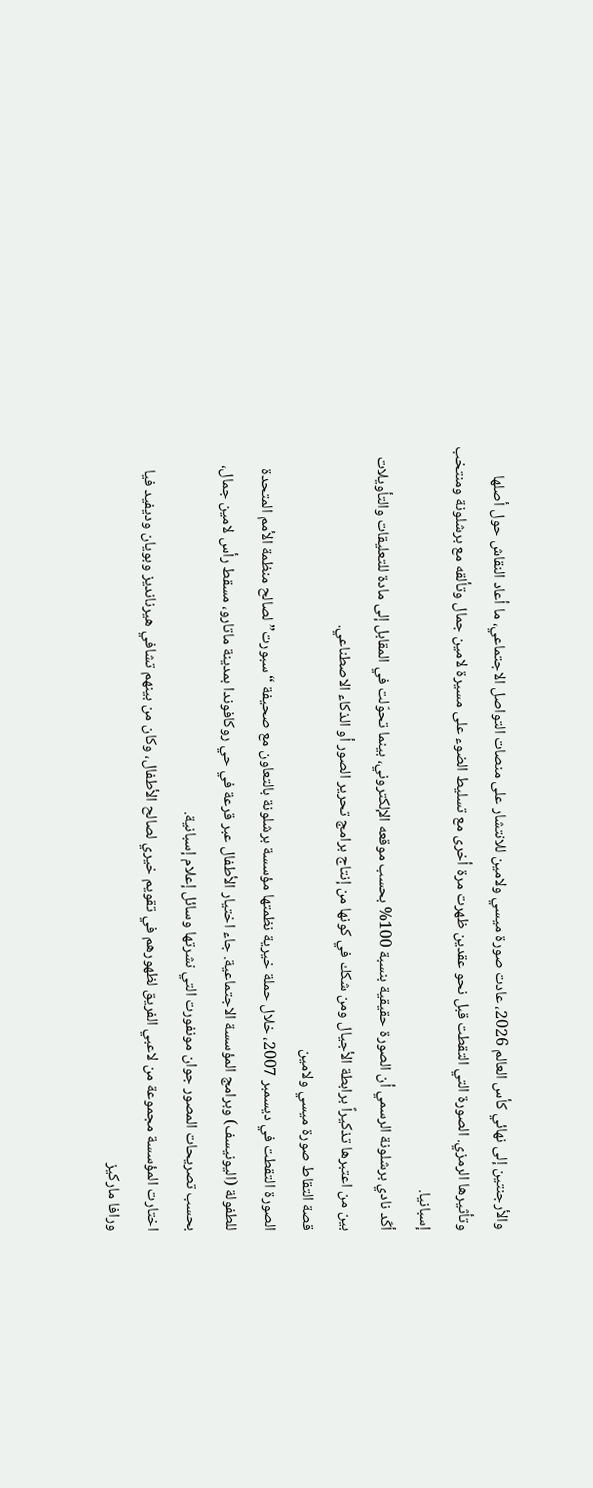والأرجنتين إلى نهائي كأس العالم 2026، عادت صورة ميسي ولامين للانتشار على منصات التواصل الاجتماعي، ما أعاد النقاش حول أصلها وتأثيرها الرمزي. الصورة التي التقطت قبل نحو عقدين ظهرت مرة أخرى مع تسليط الضوء على مسيرة لامين جمال وتألقه مع برشلونة ومنتخب إسبانيا.
أكّد نادي برشلونة الرسمي أن الصورة حقيقية بنسبة 100% بحسب موقعه الإلكتروني، بينما تحوّلت في المقابل إلى مادة للتعليقات والتأويلات بين من اعتبرها تذكيراً برابطة الأجيال ومن شكك في كونها من إنتاج برامج تحرير الصور أو الذكاء الاصطناعي.
قصة التقاط صورة ميسي ولامين
الصورة التقطت في ديسمبر 2007، خلال حملة خيرية نظمتها مؤسسة برشلونة بالتعاون مع صحيفة “سبورت” لصالح منظمة الأمم المتحدة للطفولة (اليونيسف) وبرامج المؤسسة الاجتماعية. جاء اختيار الأطفال عبر قرعة في حي روكافوندا بمدينة ماتارو، مسقط رأس لامين جمال، بحسب تصريحات المصور جوان مونفورت التي نشرتها وسائل إعلام إسبانية.
اختارت المؤسسة مجموعة من لاعبي الفريق لظهورهم في تقويم خيري لصالح الأطفال، وكان من بينهم تشافي هيرنانديز وبويان وديفيد فيا ورافا ماركيز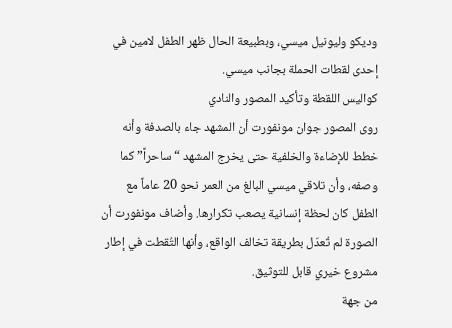وديكو وليونيل ميسي، وبطبيعة الحال ظهر الطفل لامين في إحدى لقطات الحملة بجانب ميسي.
كواليس اللقطة وتأكيد المصور والنادي
روى المصور جوان مونفورت أن المشهد جاء بالصدفة وأنه خطط للإضاءة والخلفية حتى يخرج المشهد “ساحراً” كما وصفه، وأن تلاقي ميسي البالغ من العمر نحو 20 عاماً مع الطفل كان لحظة إنسانية يصعب تكرارها. وأضاف مونفورت أن الصورة لم تُعدّل بطريقة تخالف الواقع، وأنها التُقطت في إطار مشروع خيري قابل للتوثيق.
من جهة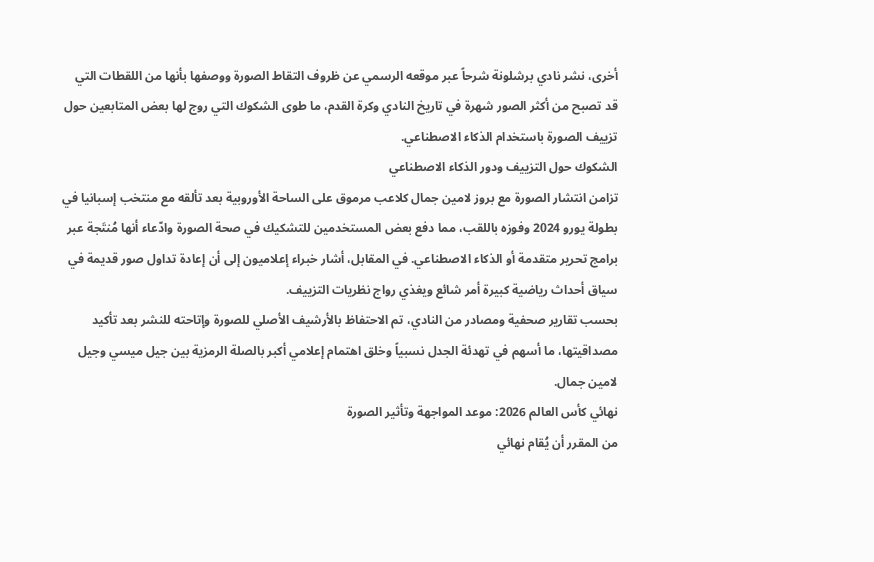أخرى، نشر نادي برشلونة شرحاً عبر موقعه الرسمي عن ظروف التقاط الصورة ووصفها بأنها من اللقطات التي قد تصبح من أكثر الصور شهرة في تاريخ النادي وكرة القدم، ما طوى الشكوك التي روج لها بعض المتابعين حول تزييف الصورة باستخدام الذكاء الاصطناعي.
الشكوك حول التزييف ودور الذكاء الاصطناعي
تزامن انتشار الصورة مع بروز لامين جمال كلاعب مرموق على الساحة الأوروبية بعد تألقه مع منتخب إسبانيا في بطولة يورو 2024 وفوزه باللقب، مما دفع بعض المستخدمين للتشكيك في صحة الصورة وادّعاء أنها مُنتَجة عبر برامج تحرير متقدمة أو الذكاء الاصطناعي. في المقابل، أشار خبراء إعلاميون إلى أن إعادة تداول صور قديمة في سياق أحداث رياضية كبيرة أمر شائع ويغذي رواج نظريات التزييف.
بحسب تقارير صحفية ومصادر من النادي، تم الاحتفاظ بالأرشيف الأصلي للصورة وإتاحته للنشر بعد تأكيد مصداقيتها، ما أسهم في تهدئة الجدل نسبياً وخلق اهتمام إعلامي أكبر بالصلة الرمزية بين جيل ميسي وجيل لامين جمال.
نهائي كأس العالم 2026: موعد المواجهة وتأثير الصورة
من المقرر أن يُقام نهائي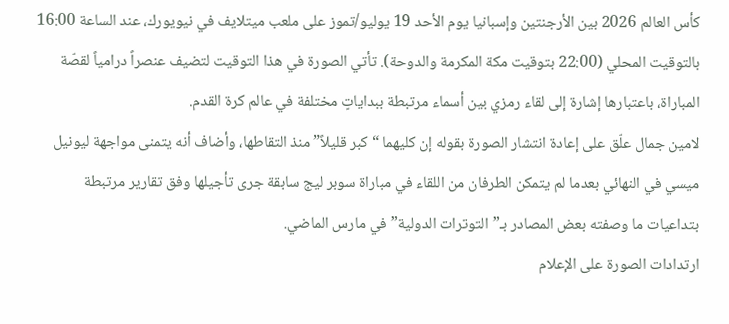كأس العالم 2026 بين الأرجنتين وإسبانيا يوم الأحد 19 يوليو/تموز على ملعب ميتلايف في نيويورك، عند الساعة 16:00 بالتوقيت المحلي (22:00 بتوقيت مكة المكرمة والدوحة). تأتي الصورة في هذا التوقيت لتضيف عنصراً درامياً لقصّة المباراة، باعتبارها إشارة إلى لقاء رمزي بين أسماء مرتبطة ببداياتٍ مختلفة في عالم كرة القدم.
لامين جمال علّق على إعادة انتشار الصورة بقوله إن كليهما “كبر قليلاً” منذ التقاطها، وأضاف أنه يتمنى مواجهة ليونيل ميسي في النهائي بعدما لم يتمكن الطرفان من اللقاء في مباراة سوبر ليج سابقة جرى تأجيلها وفق تقارير مرتبطة بتداعيات ما وصفته بعض المصادر بـ”التوترات الدولية” في مارس الماضي.
ارتدادات الصورة على الإعلام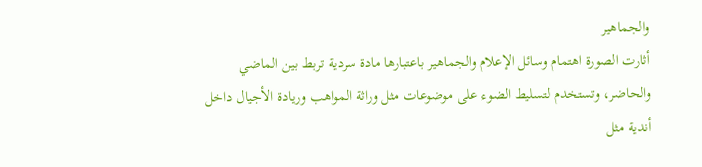والجماهير
أثارت الصورة اهتمام وسائل الإعلام والجماهير باعتبارها مادة سردية تربط بين الماضي والحاضر، وتستخدم لتسليط الضوء على موضوعات مثل وراثة المواهب وريادة الأجيال داخل أندية مثل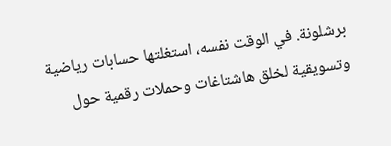برشلونة. في الوقت نفسه، استغلتها حسابات رياضية وتسويقية لخلق هاشتاغات وحملات رقمية حول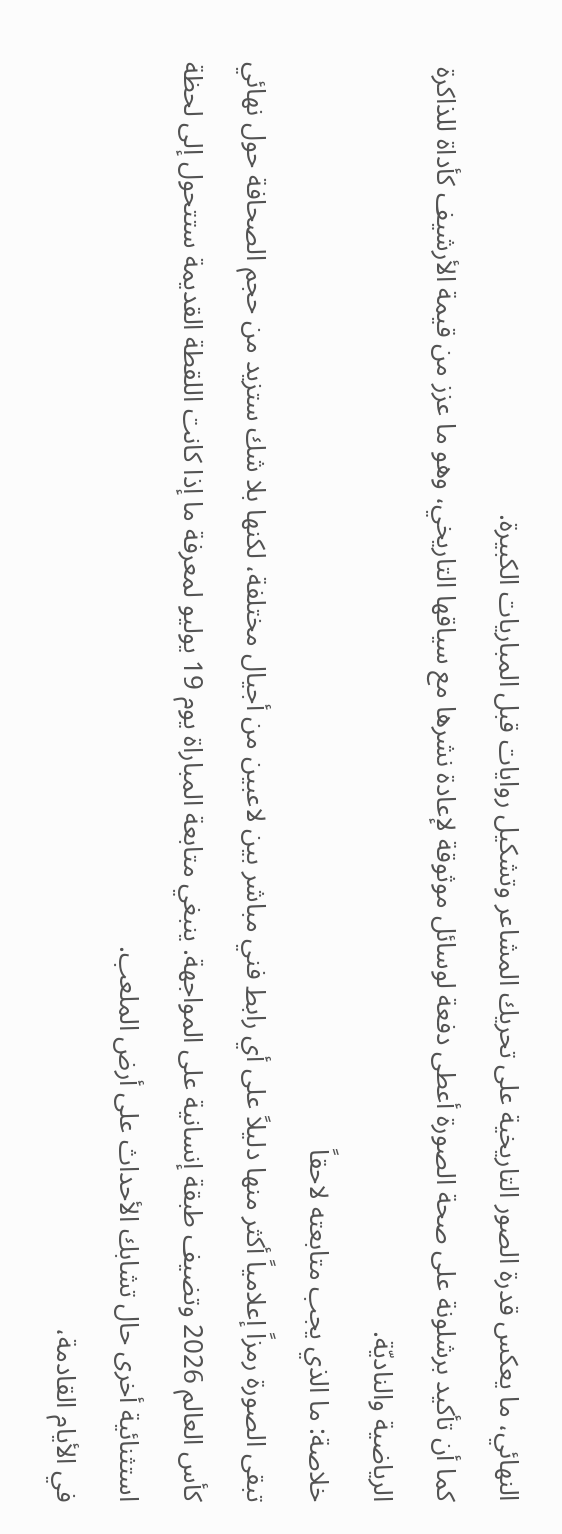النهائي، ما يعكس قدرة الصور التاريخية على تحريك المشاعر وتشكيل روايات قبل المباريات الكبيرة.
كما أن تأكيد برشلونة على صحة الصورة أعطى دفعة لوسائل موثوقة لإعادة نشرها مع سياقها التاريخي، وهو ما عزز من قيمة الأرشيف كأداة للذاكرة الرياضية والناديّة.
خلاصة: ما الذي يجب متابعته لاحقاً
تبقى الصورة رمزاً إعلامياً أكثر منها دليلاً على أي رابط فني مباشر بين لاعبين من أجيال مختلفة، لكنها بلا شك ستزيد من حجم الصحافة حول نهائي كأس العالم 2026 وتضيف طبقة إنسانية على المواجهة. ينبغي متابعة المباراة يوم 19 يوليو لمعرفة ما إذا كانت اللقطة القديمة ستتحول إلى لحظة استثنائية أخرى حال تشابك الأحداث على أرض الملعب.
في الأيام القادمة،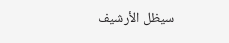سيظل الأرشيف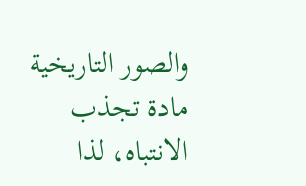والصور التاريخية مادة تجذب الانتباه، لذا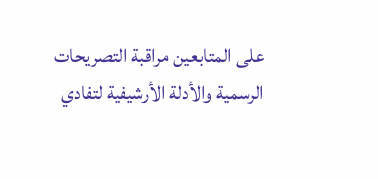على المتابعين مراقبة التصريحات الرسمية والأدلة الأرشيفية لتفادي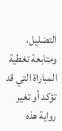التضليل، ومتابعة تغطية المباراة التي قد تؤكد أو تغير رواية هذه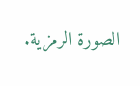الصورة الرمزية.